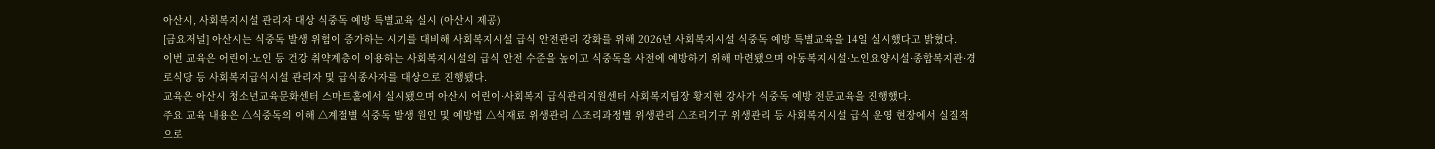아산시, 사회복지시설 관리자 대상 식중독 예방 특별교육 실시 (아산시 제공)
[금요저널] 아산시는 식중독 발생 위험이 증가하는 시기를 대비해 사회복지시설 급식 안전관리 강화를 위해 2026년 사회복지시설 식중독 예방 특별교육을 14일 실시했다고 밝혔다.
이번 교육은 어린이·노인 등 건강 취약계층이 이용하는 사회복지시설의 급식 안전 수준을 높이고 식중독을 사전에 예방하기 위해 마련됐으며 아동복지시설·노인요양시설·종합복지관·경로식당 등 사회복지급식시설 관리자 및 급식종사자를 대상으로 진행됐다.
교육은 아산시 청소년교육문화센터 스마트홀에서 실시됐으며 아산시 어린이·사회복지 급식관리지원센터 사회복지팀장 황지현 강사가 식중독 예방 전문교육을 진행했다.
주요 교육 내용은 △식중독의 이해 △계절별 식중독 발생 원인 및 예방법 △식재료 위생관리 △조리과정별 위생관리 △조리기구 위생관리 등 사회복지시설 급식 운영 현장에서 실질적으로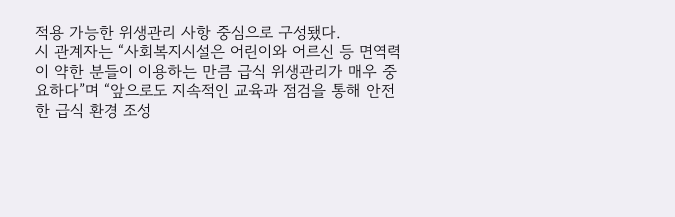적용 가능한 위생관리 사항 중심으로 구성됐다.
시 관계자는 “사회복지시설은 어린이와 어르신 등 면역력이 약한 분들이 이용하는 만큼 급식 위생관리가 매우 중요하다”며 “앞으로도 지속적인 교육과 점검을 통해 안전한 급식 환경 조성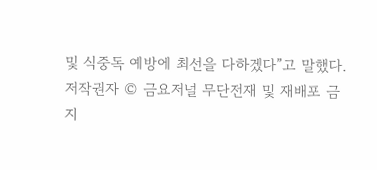및 식중독 예방에 최선을 다하겠다”고 말했다.
저작권자 © 금요저널 무단전재 및 재배포 금지